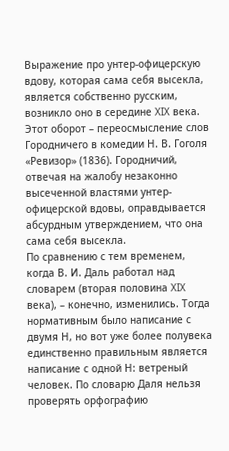Выражение про унтер-офицерскую вдову, которая сама себя высекла, является собственно русским, возникло оно в середине XIX века. Этот оборот – переосмысление слов Городничего в комедии Н. В. Гоголя «Ревизор» (1836). Городничий, отвечая на жалобу незаконно высеченной властями унтер-офицерской вдовы, оправдывается абсурдным утверждением, что она сама себя высекла.
По сравнению с тем временем, когда В. И. Даль работал над словарем (вторая половина XIX века), – конечно, изменились. Тогда нормативным было написание с двумя Н, но вот уже более полувека единственно правильным является написание с одной Н: ветреный человек. По словарю Даля нельзя проверять орфографию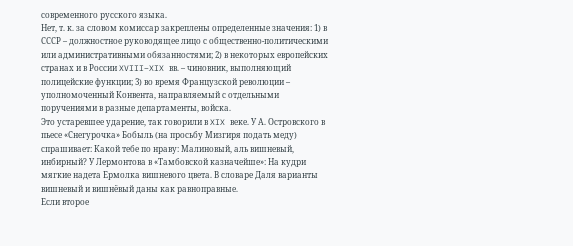современного русского языка.
Нет, т. к. за словом комиссар закреплены определенные значения: 1) в СССР – должностное руководящее лицо с общественно-политическими или административными обязанностями; 2) в некоторых европейских странах и в России XVIII–XIX вв. – чиновник, выполняющий полицейские функции; 3) во время Французской революции – уполномоченный Конвента, направляемый с отдельными поручениями в разные департаменты, войска.
Это устаревшее ударение, так говорили в XIX веке. У А. Островского в пьесе «Снегурочка» Бобыль (на просьбу Мизгиря подать меду) спрашивает: Какой тебе по нраву: Малиновый, аль вишневый, инбирный? У Лермонтова в «Тамбовской казначейше»: На кудри мягкие надета Ермолка вишневого цвета. В словаре Даля варианты вишневый и вишнёвый даны как равноправные.
Если второе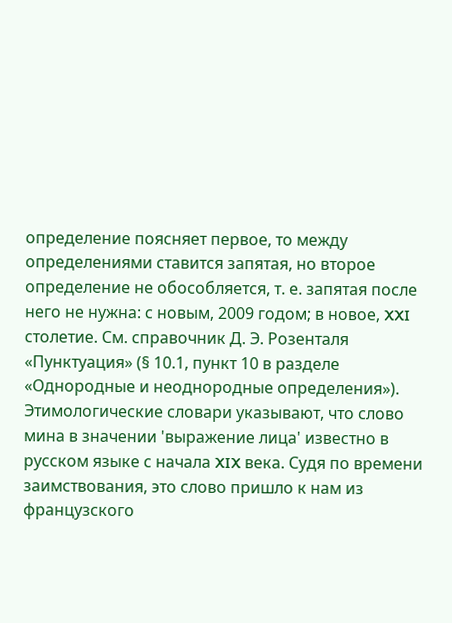определение поясняет первое, то между определениями ставится запятая, но второе определение не обособляется, т. е. запятая после него не нужна: с новым, 2009 годом; в новое, XXI столетие. См. справочник Д. Э. Розенталя «Пунктуация» (§ 10.1, пункт 10 в разделе «Однородные и неоднородные определения»).
Этимологические словари указывают, что слово мина в значении 'выражение лица' известно в русском языке с начала XIX века. Судя по времени заимствования, это слово пришло к нам из французского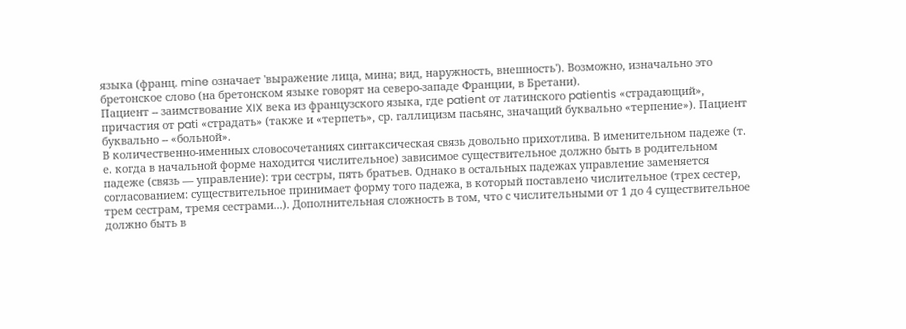языка (франц. mine означает 'выражение лица, мина; вид, наружность, внешность'). Возможно, изначально это бретонское слово (на бретонском языке говорят на северо-западе Франции, в Бретани).
Пациент -- заимствование XIX века из французского языка, где patient от латинского patientis «страдающий», причастия от pati «страдать» (также и «терпеть», ср. галлицизм пасьянс, значащий буквально «терпение»). Пациент буквально -- «больной».
В количественно-именных словосочетаниях синтаксическая связь довольно прихотлива. В именительном падеже (т. е. когда в начальной форме находится числительное) зависимое существительное должно быть в родительном падеже (связь — управление): три сестры, пять братьев. Однако в остальных падежах управление заменяется согласованием: существительное принимает форму того падежа, в который поставлено числительное (трех сестер, трем сестрам, тремя сестрами...). Дополнительная сложность в том, что с числительными от 1 до 4 существительное должно быть в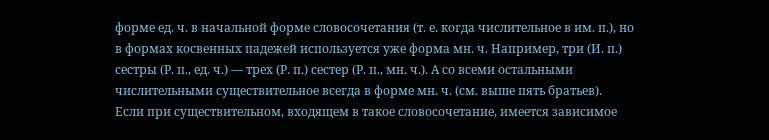форме ед. ч. в начальной форме словосочетания (т. е. когда числительное в им. п.), но в формах косвенных падежей используется уже форма мн. ч. Например, три (И. п.) сестры (Р. п., ед. ч.) — трех (Р. п.) сестер (Р. п., мн. ч.). А со всеми остальными числительными существительное всегда в форме мн. ч. (см. выше пять братьев).
Если при существительном, входящем в такое словосочетание, имеется зависимое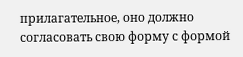прилагательное, оно должно согласовать свою форму с формой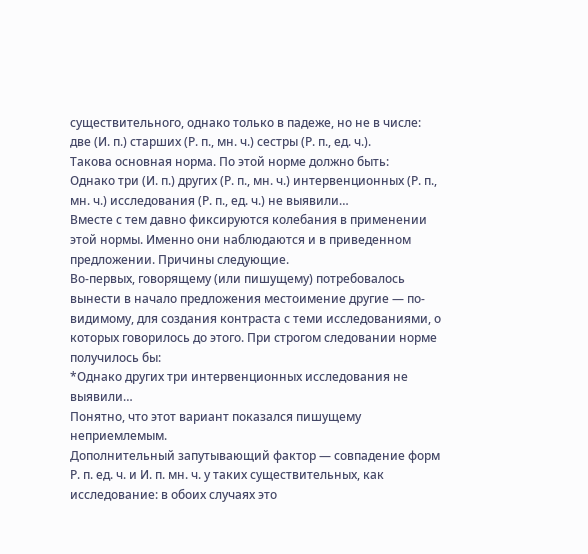существительного, однако только в падеже, но не в числе: две (И. п.) старших (Р. п., мн. ч.) сестры (Р. п., ед. ч.).
Такова основная норма. По этой норме должно быть:
Однако три (И. п.) других (Р. п., мн. ч.) интервенционных (Р. п., мн. ч.) исследования (Р. п., ед. ч.) не выявили…
Вместе с тем давно фиксируются колебания в применении этой нормы. Именно они наблюдаются и в приведенном предложении. Причины следующие.
Во-первых, говорящему (или пишущему) потребовалось вынести в начало предложения местоимение другие — по-видимому, для создания контраста с теми исследованиями, о которых говорилось до этого. При строгом следовании норме получилось бы:
*Однако других три интервенционных исследования не выявили…
Понятно, что этот вариант показался пишущему неприемлемым.
Дополнительный запутывающий фактор — совпадение форм Р. п. ед. ч. и И. п. мн. ч. у таких существительных, как исследование: в обоих случаях это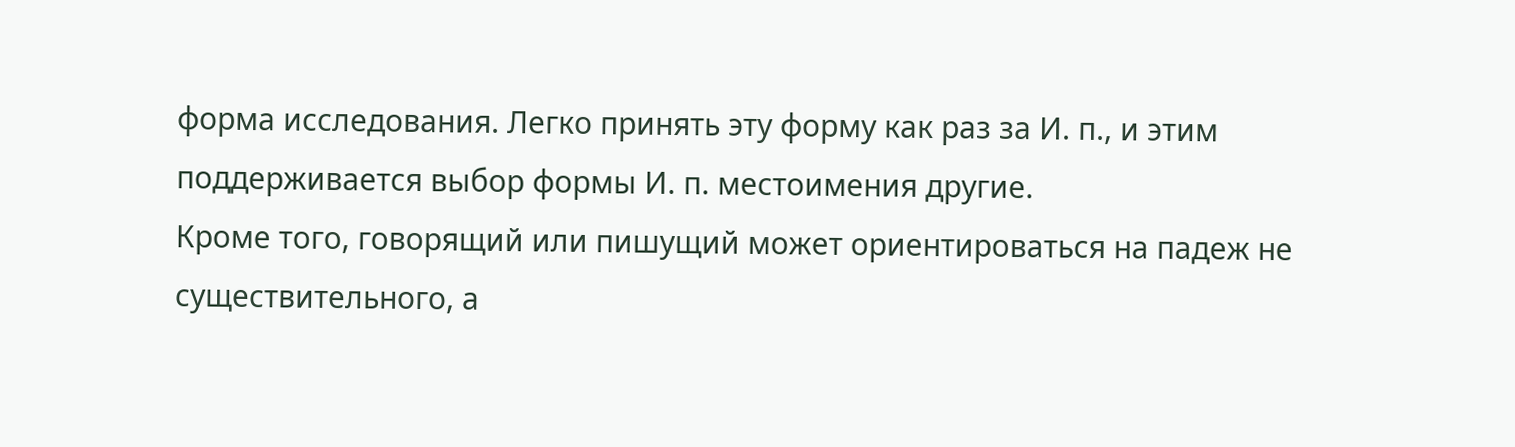форма исследования. Легко принять эту форму как раз за И. п., и этим поддерживается выбор формы И. п. местоимения другие.
Кроме того, говорящий или пишущий может ориентироваться на падеж не существительного, а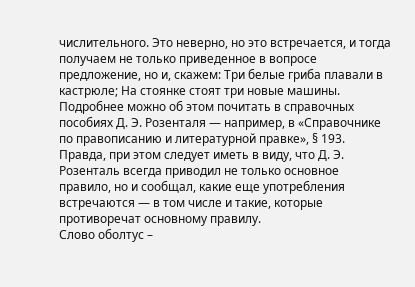числительного. Это неверно, но это встречается, и тогда получаем не только приведенное в вопросе предложение, но и, скажем: Три белые гриба плавали в кастрюле; На стоянке стоят три новые машины.
Подробнее можно об этом почитать в справочных пособиях Д. Э. Розенталя — например, в «Справочнике по правописанию и литературной правке», § 193. Правда, при этом следует иметь в виду, что Д. Э. Розенталь всегда приводил не только основное правило, но и сообщал, какие еще употребления встречаются — в том числе и такие, которые противоречат основному правилу.
Слово оболтус –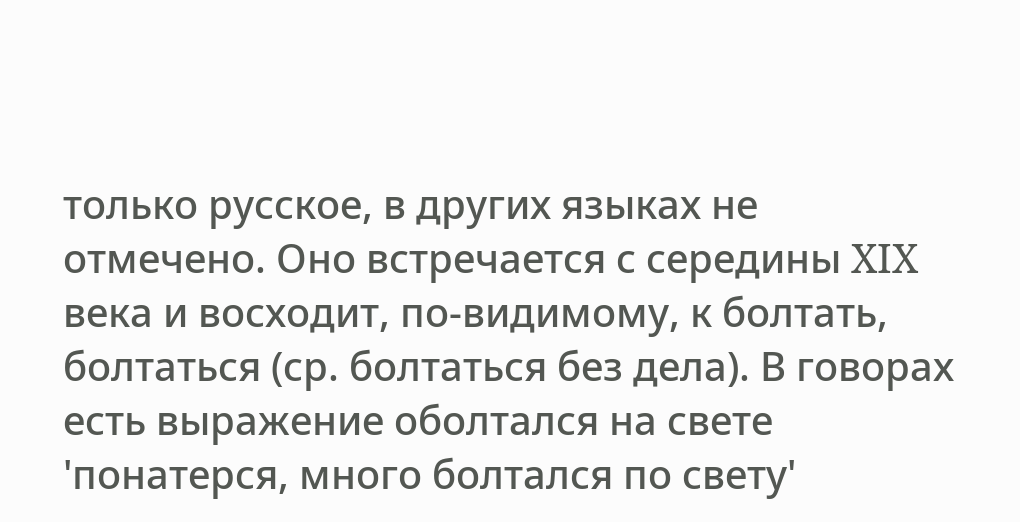только русское, в других языках не отмечено. Оно встречается с середины XIX века и восходит, по-видимому, к болтать, болтаться (ср. болтаться без дела). В говорах есть выражение оболтался на свете 'понатерся, много болтался по свету'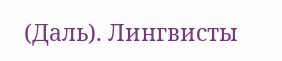(Даль). Лингвисты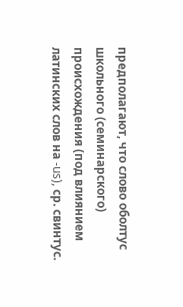предполагают, что слово оболтус школьного (семинарского) происхождения (под влиянием латинских слов на -us), ср. свинтус.